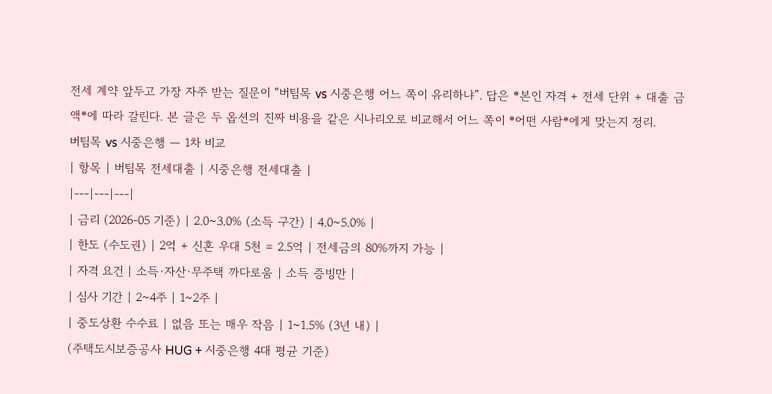전세 계약 앞두고 가장 자주 받는 질문이 “버팀목 vs 시중은행 어느 쪽이 유리하냐”. 답은 *본인 자격 + 전세 단위 + 대출 금액*에 따라 갈린다. 본 글은 두 옵션의 진짜 비용을 같은 시나리오로 비교해서 어느 쪽이 *어떤 사람*에게 맞는지 정리.
버팀목 vs 시중은행 — 1차 비교
| 항목 | 버팀목 전세대출 | 시중은행 전세대출 |
|---|---|---|
| 금리 (2026-05 기준) | 2.0~3.0% (소득 구간) | 4.0~5.0% |
| 한도 (수도권) | 2억 + 신혼 우대 5천 = 2.5억 | 전세금의 80%까지 가능 |
| 자격 요건 | 소득·자산·무주택 까다로움 | 소득 증빙만 |
| 심사 기간 | 2~4주 | 1~2주 |
| 중도상환 수수료 | 없음 또는 매우 작음 | 1~1.5% (3년 내) |
(주택도시보증공사 HUG + 시중은행 4대 평균 기준)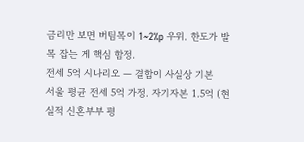금리만 보면 버팀목이 1~2%p 우위. 한도가 발목 잡는 게 핵심 함정.
전세 5억 시나리오 — 결합이 사실상 기본
서울 평균 전세 5억 가정. 자기자본 1.5억 (현실적 신혼부부 평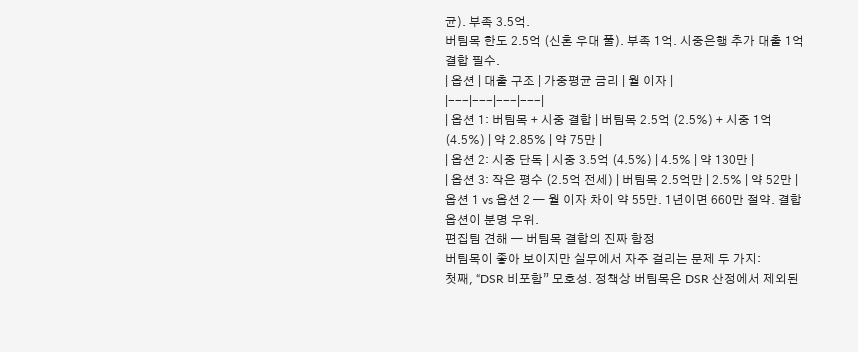균). 부족 3.5억.
버팀목 한도 2.5억 (신혼 우대 풀). 부족 1억. 시중은행 추가 대출 1억 결합 필수.
| 옵션 | 대출 구조 | 가중평균 금리 | 월 이자 |
|---|---|---|---|
| 옵션 1: 버팀목 + 시중 결합 | 버팀목 2.5억 (2.5%) + 시중 1억 (4.5%) | 약 2.85% | 약 75만 |
| 옵션 2: 시중 단독 | 시중 3.5억 (4.5%) | 4.5% | 약 130만 |
| 옵션 3: 작은 평수 (2.5억 전세) | 버팀목 2.5억만 | 2.5% | 약 52만 |
옵션 1 vs 옵션 2 — 월 이자 차이 약 55만. 1년이면 660만 절약. 결합 옵션이 분명 우위.
편집팀 견해 — 버팀목 결합의 진짜 함정
버팀목이 좋아 보이지만 실무에서 자주 걸리는 문제 두 가지:
첫째, “DSR 비포함” 모호성. 정책상 버팀목은 DSR 산정에서 제외된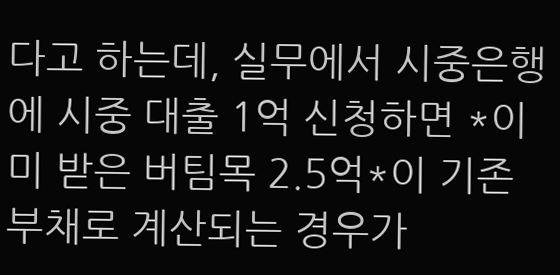다고 하는데, 실무에서 시중은행에 시중 대출 1억 신청하면 *이미 받은 버팀목 2.5억*이 기존 부채로 계산되는 경우가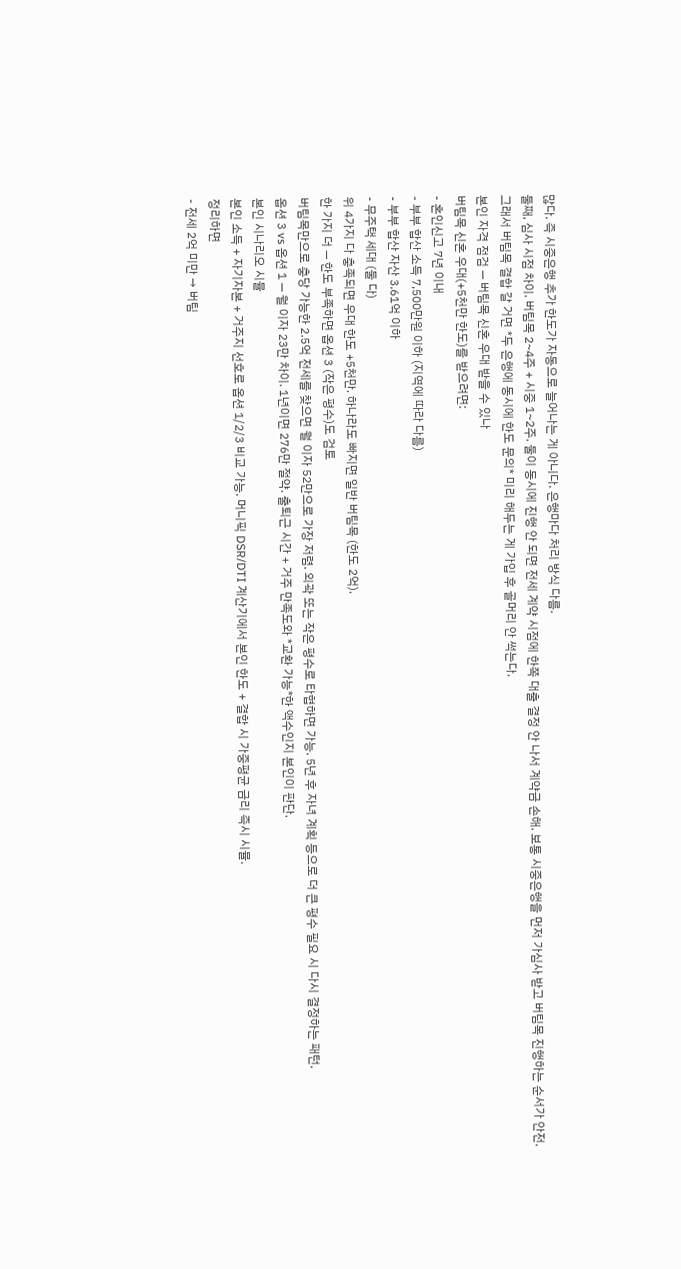많다. 즉 시중은행 추가 한도가 자동으로 늘어나는 게 아니다. 은행마다 처리 방식 다름.
둘째, 심사 시점 차이. 버팀목 2~4주 + 시중 1~2주. 둘이 동시에 진행 안 되면 전세 계약 시점에 한쪽 대출 결정 안 나서 계약금 손해. 보통 시중은행을 먼저 가심사 받고 버팀목 진행하는 순서가 안전.
그래서 버팀목 결합 갈 거면 *두 은행에 동시에 한도 문의* 미리 해두는 게 가입 후 골머리 안 썩는다.
본인 자격 점검 — 버팀목 신혼 우대 받을 수 있나
버팀목 신혼 우대(+5천만 한도)를 받으려면:
- 혼인신고 7년 이내
- 부부 합산 소득 7,500만원 이하 (지역에 따라 다름)
- 부부 합산 자산 3.61억 이하
- 무주택 세대 (둘 다)
위 4가지 다 충족되면 우대 한도 +5천만. 하나라도 빠지면 일반 버팀목 (한도 2억).
한 가지 더 — 한도 부족하면 옵션 3 (작은 평수)도 검토
버팀목만으로 충당 가능한 2.5억 전세를 찾으면 월 이자 52만으로 가장 저렴. 외곽 또는 작은 평수로 타협하면 가능. 5년 후 자녀 계획 등으로 더 큰 평수 필요 시 다시 결정하는 패턴.
옵션 3 vs 옵션 1 — 월 이자 23만 차이. 1년이면 276만 절약. 출퇴근 시간 + 거주 만족도와 *교환 가능*한 액수인지 본인이 판단.
본인 시나리오 시뮬
본인 소득 + 자기자본 + 거주지 선호로 옵션 1/2/3 비교 가능. 머니픽 DSR/DTI 계산기에서 본인 한도 + 결합 시 가중평균 금리 즉시 시뮬.
정리하면
- 전세 2억 미만 → 버팀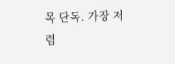목 단독. 가장 저렴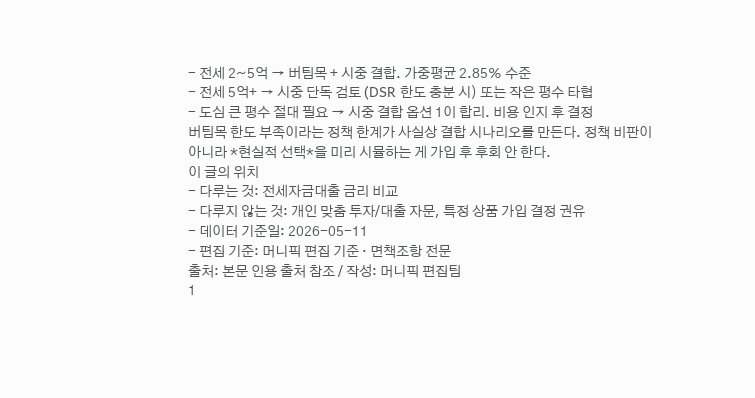- 전세 2~5억 → 버팀목 + 시중 결합. 가중평균 2.85% 수준
- 전세 5억+ → 시중 단독 검토 (DSR 한도 충분 시) 또는 작은 평수 타협
- 도심 큰 평수 절대 필요 → 시중 결합 옵션 1이 합리. 비용 인지 후 결정
버팀목 한도 부족이라는 정책 한계가 사실상 결합 시나리오를 만든다. 정책 비판이 아니라 *현실적 선택*을 미리 시뮬하는 게 가입 후 후회 안 한다.
이 글의 위치
- 다루는 것: 전세자금대출 금리 비교
- 다루지 않는 것: 개인 맞춤 투자/대출 자문, 특정 상품 가입 결정 권유
- 데이터 기준일: 2026-05-11
- 편집 기준: 머니픽 편집 기준 · 면책조항 전문
출처: 본문 인용 출처 참조 / 작성: 머니픽 편집팀
1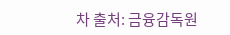차 출처: 금융감독원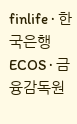finlife · 한국은행 ECOS · 금융감독원